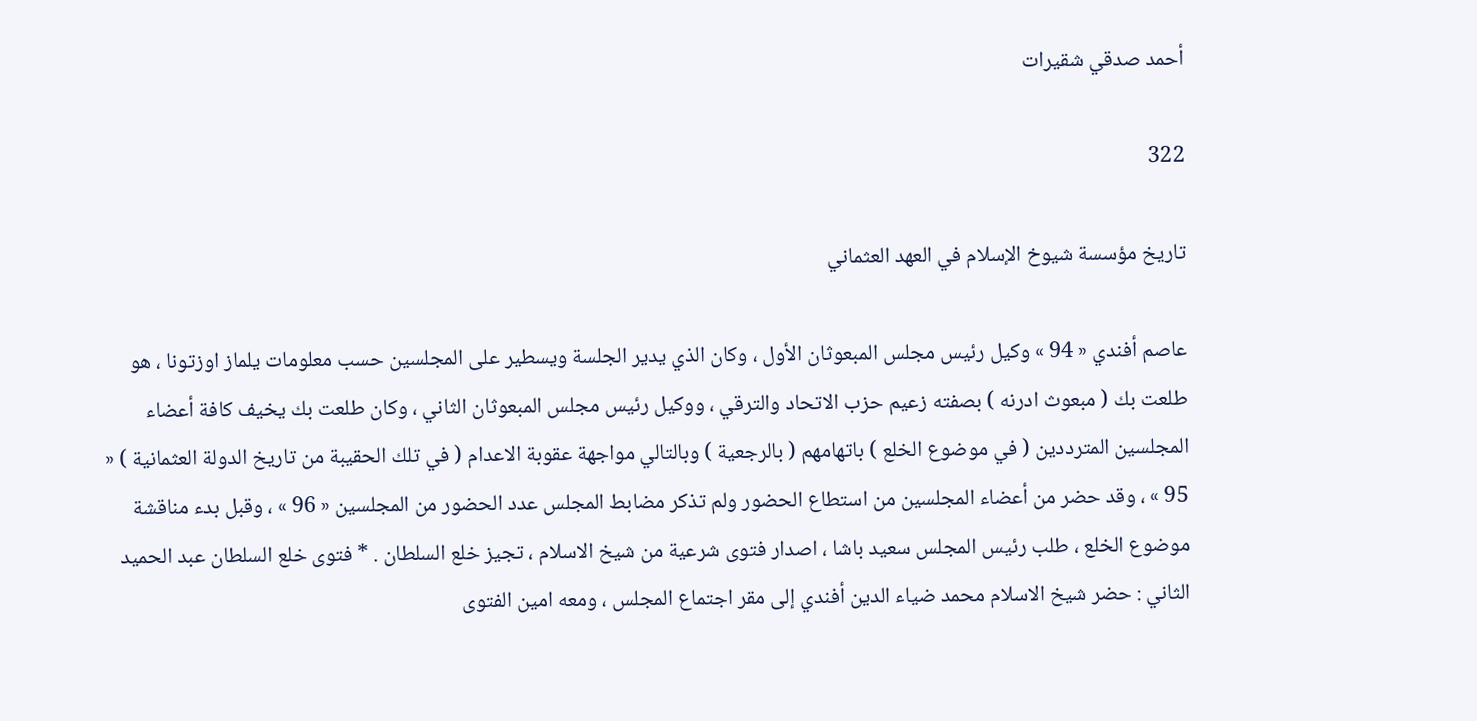أحمد صدقي شقيرات

322

تاريخ مؤسسة شيوخ الإسلام في العهد العثماني

عاصم أفندي « 94 » وكيل رئيس مجلس المبعوثان الأول ، وكان الذي يدير الجلسة ويسطير على المجلسين حسب معلومات يلماز اوزتونا ، هو طلعت بك ( مبعوث ادرنه ) بصفته زعيم حزب الاتحاد والترقي ، ووكيل رئيس مجلس المبعوثان الثاني ، وكان طلعت بك يخيف كافة أعضاء المجلسين المترددين ( في موضوع الخلع ) باتهامهم ( بالرجعية ) وبالتالي مواجهة عقوبة الاعدام ( في تلك الحقيبة من تاريخ الدولة العثمانية ) « 95 » ، وقد حضر من أعضاء المجلسين من استطاع الحضور ولم تذكر مضابط المجلس عدد الحضور من المجلسين « 96 » ، وقبل بدء مناقشة موضوع الخلع ، طلب رئيس المجلس سعيد باشا ، اصدار فتوى شرعية من شيخ الاسلام ، تجيز خلع السلطان . * فتوى خلع السلطان عبد الحميد الثاني : حضر شيخ الاسلام محمد ضياء الدين أفندي إلى مقر اجتماع المجلس ، ومعه امين الفتوى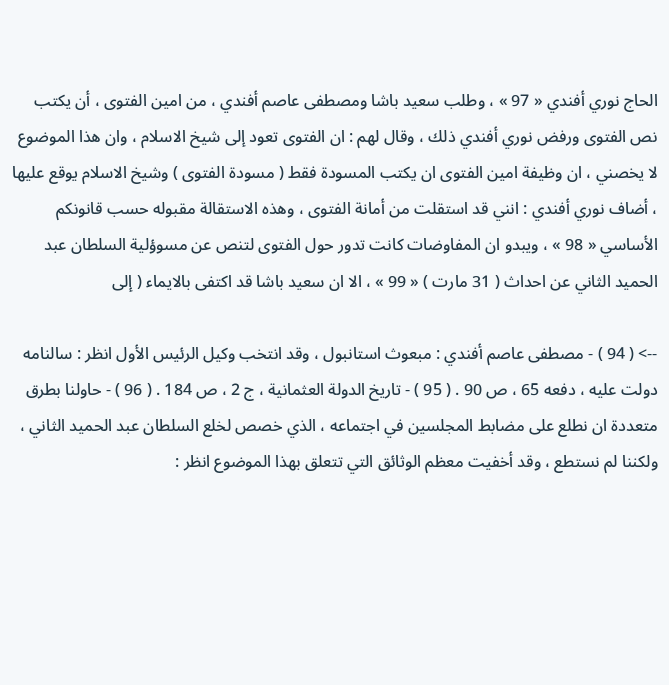الحاج نوري أفندي « 97 » ، وطلب سعيد باشا ومصطفى عاصم أفندي ، من امين الفتوى ، أن يكتب نص الفتوى ورفض نوري أفندي ذلك ، وقال لهم : ان الفتوى تعود إلى شيخ الاسلام ، وان هذا الموضوع لا يخصني ، ان وظيفة امين الفتوى ان يكتب المسودة فقط ( مسودة الفتوى ) وشيخ الاسلام يوقع عليها ، أضاف نوري أفندي : انني قد استقلت من أمانة الفتوى ، وهذه الاستقالة مقبوله حسب قانونكم الأساسي « 98 » ، ويبدو ان المفاوضات كانت تدور حول الفتوى لتنص عن مسوؤلية السلطان عبد الحميد الثاني عن احداث ( 31 مارت ) « 99 » ، الا ان سعيد باشا قد اكتفى بالايماء ( إلى

--> ( 94 ) - مصطفى عاصم أفندي : مبعوث استانبول ، وقد انتخب وكيل الرئيس الأول انظر : سالنامه دولت عليه ، دفعه 65 ، ص 90 . ( 95 ) - تاريخ الدولة العثمانية ، ج 2 ، ص 184 . ( 96 ) - حاولنا بطرق متعددة ان نطلع على مضابط المجلسين في اجتماعه ، الذي خصص لخلع السلطان عبد الحميد الثاني ، ولكننا لم نستطع ، وقد أخفيت معظم الوثائق التي تتعلق بهذا الموضوع انظر :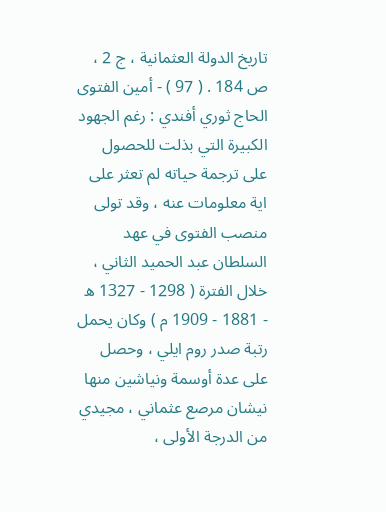تاريخ الدولة العثمانية ، ج 2 ، ص 184 . ( 97 ) - أمين الفتوى الحاج ثوري أفندي : رغم الجهود الكبيرة التي بذلت للحصول على ترجمة حياته لم تعثر على اية معلومات عنه ، وقد تولى منصب الفتوى في عهد السلطان عبد الحميد الثاني ، خلال الفترة ( 1298 - 1327 ه - 1881 - 1909 م ) وكان يحمل رتبة صدر روم ايلي ، وحصل على عدة أوسمة ونياشين منها نيشان مرصع عثماني ، مجيدي من الدرجة الأولى ،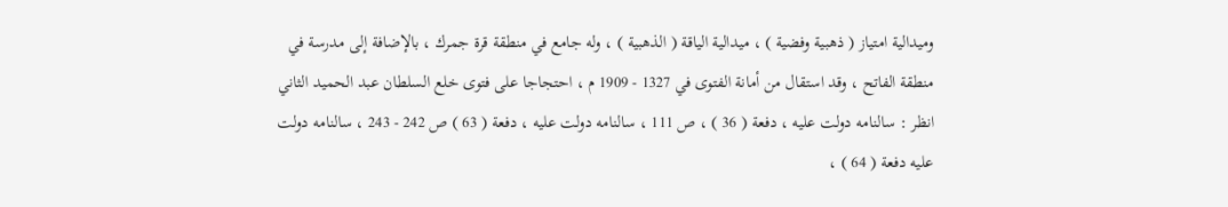وميدالية امتياز ( ذهبية وفضية ) ، ميدالية الياقة ( الذهبية ) ، وله جامع في منطقة قرة جمرك ، بالإضافة إلى مدرسة في منطقة الفاتح ، وقد استقال من أمانة الفتوى في 1327 - 1909 م ، احتجاجا على فتوى خلع السلطان عبد الحميد الثاني انظر : سالنامه دولت عليه ، دفعة ( 36 ) ، ص 111 ، سالنامه دولت عليه ، دفعة ( 63 ) ص 242 - 243 ، سالنامه دولت عليه دفعة ( 64 ) ،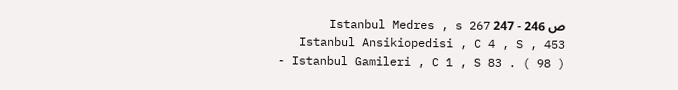ص 246 - 247 Istanbul Medres , s 267 Istanbul Ansikiopedisi , C 4 , S , 453 Istanbul Gamileri , C 1 , S 83 . ( 98 ) -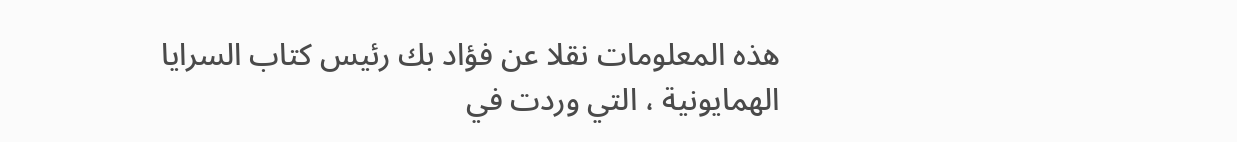هذه المعلومات نقلا عن فؤاد بك رئيس كتاب السرايا الهمايونية ، التي وردت في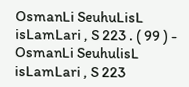OsmanLi SeuhuLisL isLamLari , S 223 . ( 99 ) - OsmanLi SeuhulisL isLamLari , S 223